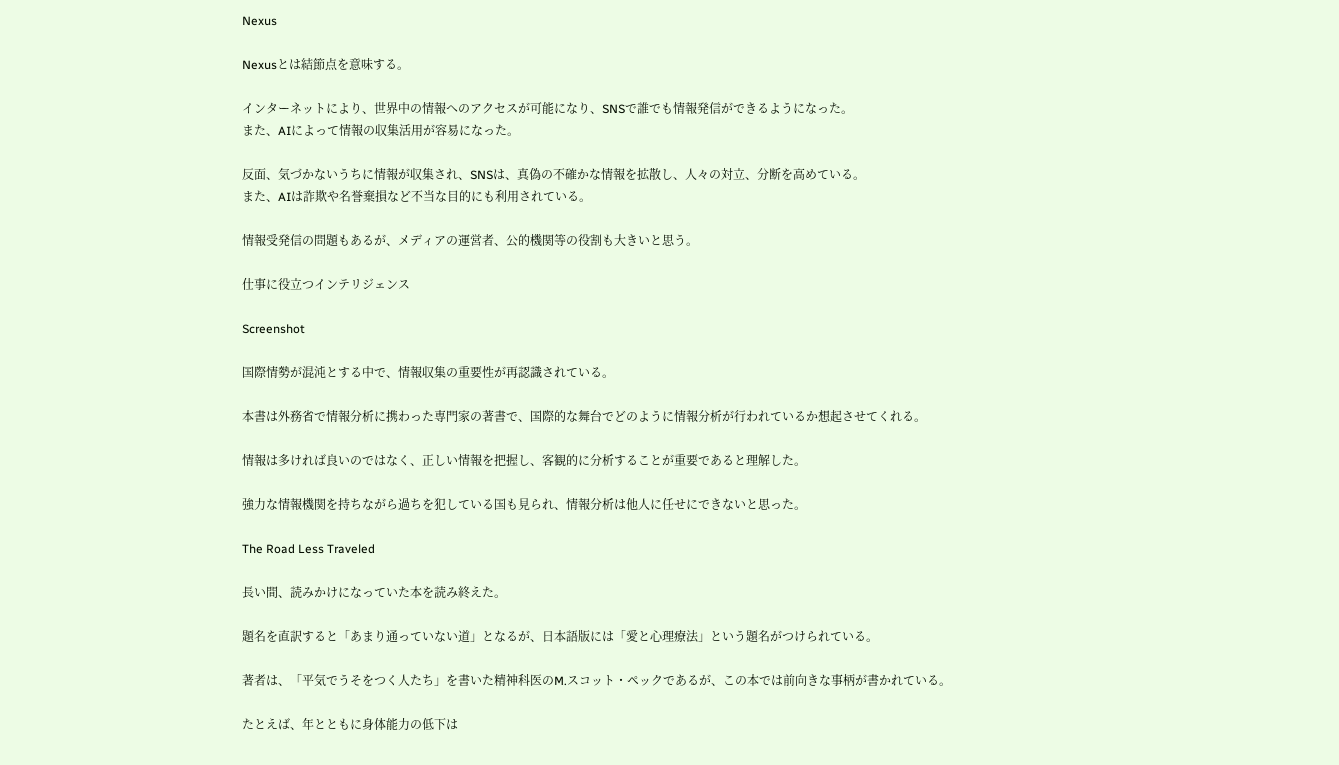Nexus

Nexusとは結節点を意味する。

インターネットにより、世界中の情報へのアクセスが可能になり、SNSで誰でも情報発信ができるようになった。
また、AIによって情報の収集活用が容易になった。

反面、気づかないうちに情報が収集され、SNSは、真偽の不確かな情報を拡散し、人々の対立、分断を高めている。
また、AIは詐欺や名誉棄損など不当な目的にも利用されている。

情報受発信の問題もあるが、メディアの運営者、公的機関等の役割も大きいと思う。

仕事に役立つインテリジェンス

Screenshot

国際情勢が混沌とする中で、情報収集の重要性が再認識されている。

本書は外務省で情報分析に携わった専門家の著書で、国際的な舞台でどのように情報分析が行われているか想起させてくれる。

情報は多ければ良いのではなく、正しい情報を把握し、客観的に分析することが重要であると理解した。

強力な情報機関を持ちながら過ちを犯している国も見られ、情報分析は他人に任せにできないと思った。

The Road Less Traveled

長い間、読みかけになっていた本を読み終えた。

題名を直訳すると「あまり通っていない道」となるが、日本語版には「愛と心理療法」という題名がつけられている。

著者は、「平気でうそをつく人たち」を書いた精神科医のM.スコット・ペックであるが、この本では前向きな事柄が書かれている。

たとえば、年とともに身体能力の低下は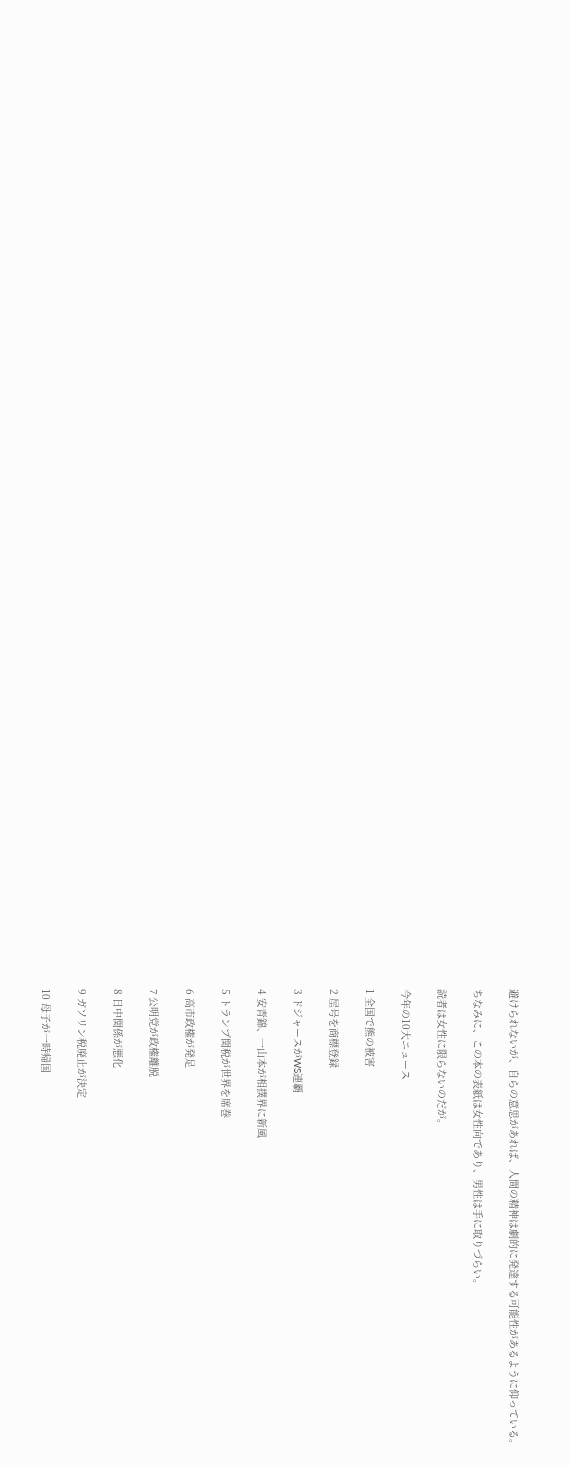避けられないが、自らの意思があれば、人間の精神は劇的に発達する可能性があるように仰っている。

ちなみに、この本の表紙は女性向であり、男性は手に取りづらい。

読者は女性に限らないのだが。

今年の10大ニュース

1 全国で熊の被害

2 屋号を商標登録

3 ドジャースがWS連覇

4 安青錦、一山本が相撲界に新風

5 トランプ関税が世界を席巻

6 高市政権が発足

7 公明党が政権離脱

8 日中関係が悪化

9 ガソリン税廃止が決定

10 母子が一時帰国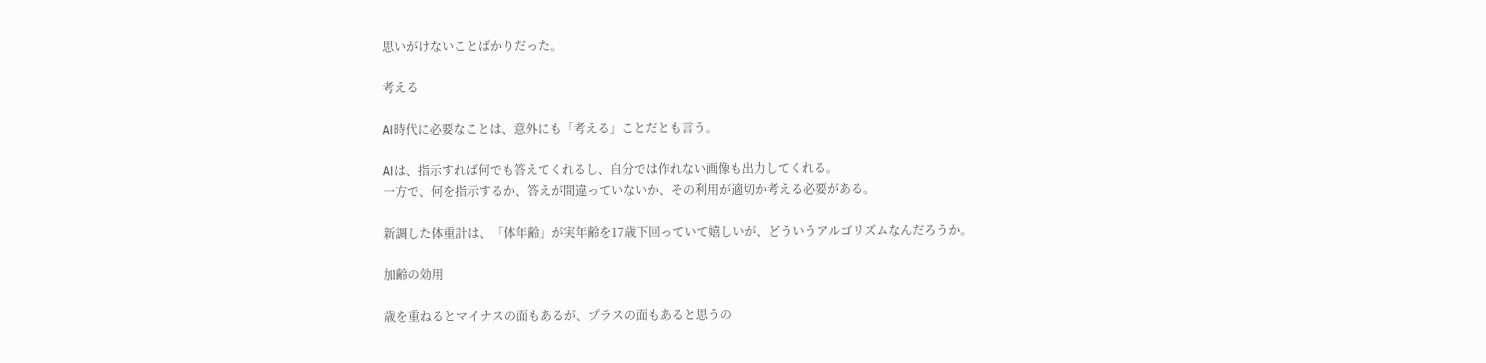思いがけないことばかりだった。

考える

AI時代に必要なことは、意外にも「考える」ことだとも言う。

AIは、指示すれば何でも答えてくれるし、自分では作れない画像も出力してくれる。
一方で、何を指示するか、答えが間違っていないか、その利用が適切か考える必要がある。

新調した体重計は、「体年齢」が実年齢を17歳下回っていて嬉しいが、どういうアルゴリズムなんだろうか。

加齢の効用

歳を重ねるとマイナスの面もあるが、プラスの面もあると思うの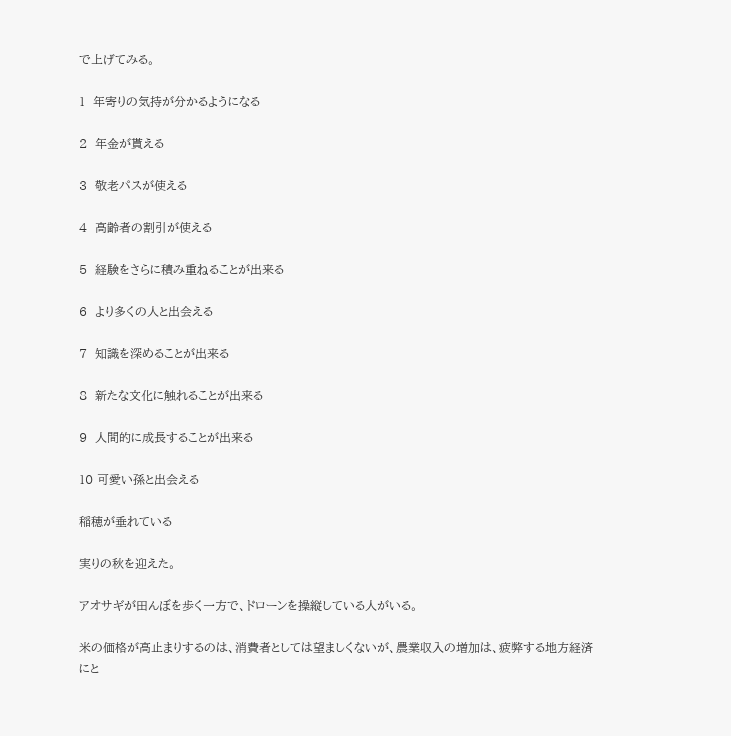で上げてみる。

1  年寄りの気持が分かるようになる

2  年金が貰える

3  敬老パスが使える

4  高齢者の割引が使える

5  経験をさらに積み重ねることが出来る

6  より多くの人と出会える

7  知識を深めることが出来る

8  新たな文化に触れることが出来る

9  人間的に成長することが出来る

10 可愛い孫と出会える

稲穂が垂れている

実りの秋を迎えた。

アオサギが田んぼを歩く一方で、ドローンを操縦している人がいる。

米の価格が高止まりするのは、消費者としては望ましくないが、農業収入の増加は、疲弊する地方経済にと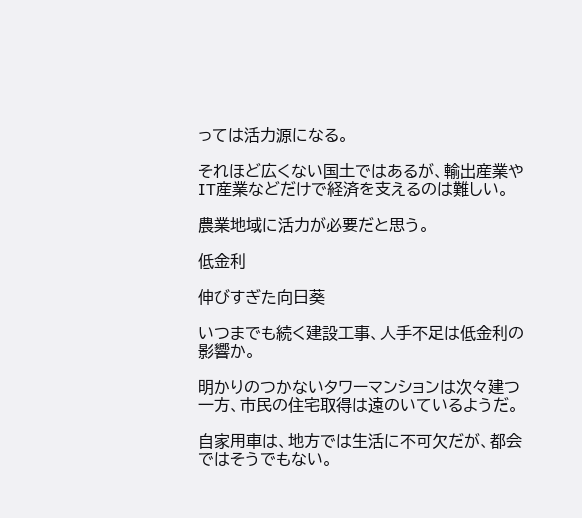っては活力源になる。

それほど広くない国土ではあるが、輸出産業やIT産業などだけで経済を支えるのは難しい。

農業地域に活力が必要だと思う。

低金利

伸びすぎた向日葵

いつまでも続く建設工事、人手不足は低金利の影響か。

明かりのつかないタワーマンションは次々建つ一方、市民の住宅取得は遠のいているようだ。

自家用車は、地方では生活に不可欠だが、都会ではそうでもない。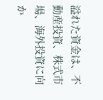溢れた資金は、不動産投資、株式市場、海外投資に向か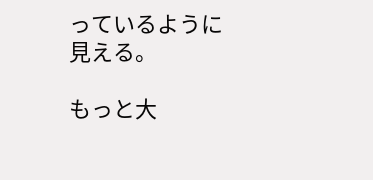っているように見える。

もっと大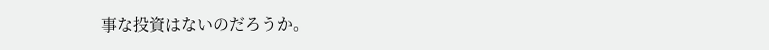事な投資はないのだろうか。